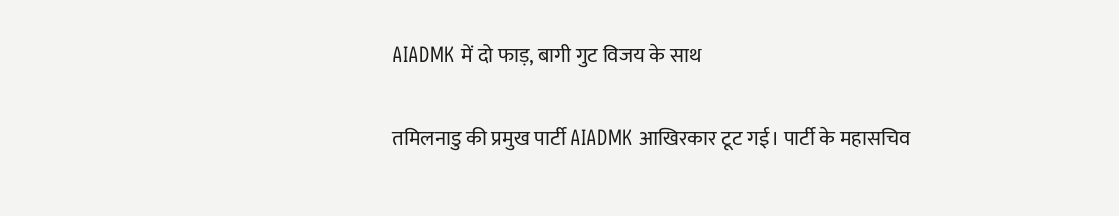AIADMK में दो फाड़, बागी गुट विजय के साथ

तमिलनाडु की प्रमुख पार्टी AIADMK आखिरकार टूट गई। पार्टी के महासचिव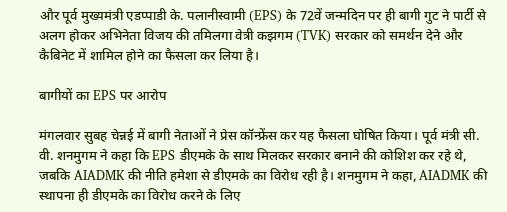और पूर्व मुख्यमंत्री एडप्पाडी के. पलानीस्वामी (EPS) के 72वें जन्मदिन पर ही बागी गुट ने पार्टी से अलग होकर अभिनेता विजय की तमिलगा वेत्री कझगम (TVK) सरकार को समर्थन देने और कैबिनेट में शामिल होने का फैसला कर लिया है।

बागीयों का EPS पर आरोप

मंगलवार सुबह चेन्नई में बागी नेताओं ने प्रेस कॉन्फ्रेंस कर यह फैसला घोषित किया। पूर्व मंत्री सी. वी. शनमुगम ने कहा कि EPS डीएमके के साथ मिलकर सरकार बनाने की कोशिश कर रहे थे, जबकि AIADMK की नीति हमेशा से डीएमके का विरोध रही है। शनमुगम ने कहा, AIADMK की स्थापना ही डीएमके का विरोध करने के लिए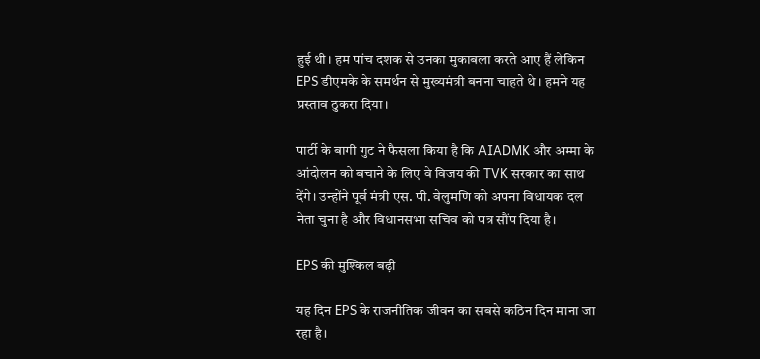हुई थी। हम पांच दशक से उनका मुकाबला करते आए हैं लेकिन EPS डीएमके के समर्थन से मुख्यमंत्री बनना चाहते थे। हमने यह प्रस्ताव ठुकरा दिया।

पार्टी के बागी गुट ने फैसला किया है कि AIADMK और अम्मा के आंदोलन को बचाने के लिए वे विजय की TVK सरकार का साथ देंगे। उन्होंने पूर्व मंत्री एस. पी. वेलुमणि को अपना विधायक दल नेता चुना है और विधानसभा सचिव को पत्र सौंप दिया है।

EPS की मुश्किल बढ़ी

यह दिन EPS के राजनीतिक जीवन का सबसे कठिन दिन माना जा रहा है।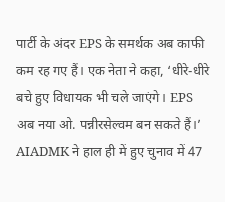पार्टी के अंदर EPS के समर्थक अब काफी कम रह गए हैं। एक नेता ने कहा, ‘धीरे-धीरे बचे हुए विधायक भी चले जाएंगे। EPS अब नया ओ. पन्नीरसेल्वम बन सकते हैं।’ AIADMK ने हाल ही में हुए चुनाव में 47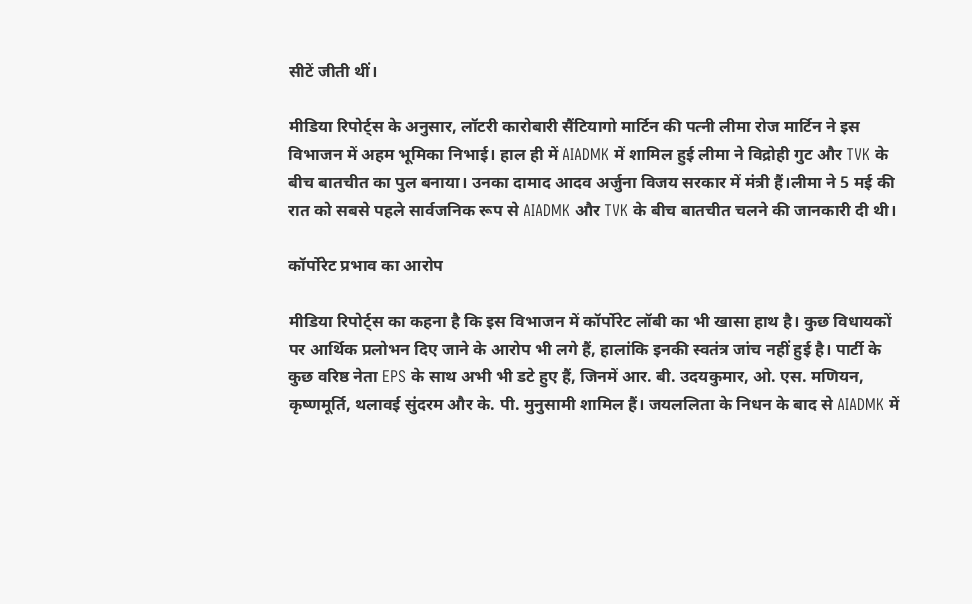सीटें जीती थीं।

मीडिया रिपोर्ट्स के अनुसार, लॉटरी कारोबारी सैंटियागो मार्टिन की पत्नी लीमा रोज मार्टिन ने इस विभाजन में अहम भूमिका निभाई। हाल ही में AIADMK में शामिल हुई लीमा ने विद्रोही गुट और TVK के बीच बातचीत का पुल बनाया। उनका दामाद आदव अर्जुना विजय सरकार में मंत्री हैं।लीमा ने 5 मई की रात को सबसे पहले सार्वजनिक रूप से AIADMK और TVK के बीच बातचीत चलने की जानकारी दी थी।

कॉर्पोरेट प्रभाव का आरोप

मीडिया रिपोर्ट्स का कहना है कि इस विभाजन में कॉर्पोरेट लॉबी का भी खासा हाथ है। कुछ विधायकों पर आर्थिक प्रलोभन दिए जाने के आरोप भी लगे हैं, हालांकि इनकी स्वतंत्र जांच नहीं हुई है। पार्टी के कुछ वरिष्ठ नेता EPS के साथ अभी भी डटे हुए हैं, जिनमें आर. बी. उदयकुमार, ओ. एस. मणियन, कृष्णमूर्ति, थलावई सुंदरम और के. पी. मुनुसामी शामिल हैं। जयललिता के निधन के बाद से AIADMK में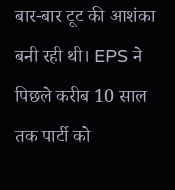बार-बार टूट की आशंका बनी रही थी। EPS ने पिछले करीब 10 साल तक पार्टी को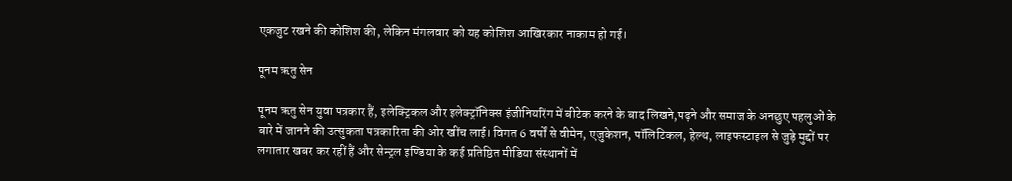एकजुट रखने की कोशिश की, लेकिन मंगलवार को यह कोशिश आखिरकार नाकाम हो गई।

पूनम ऋतु सेन

पूनम ऋतु सेन युवा पत्रकार हैं, इलेक्ट्रिकल और इलेक्ट्रॉनिक्स इंजीनियरिंग में बीटेक करने के बाद लिखने,पढ़ने और समाज के अनछुए पहलुओं के बारे में जानने की उत्सुकता पत्रकारिता की ओर खींच लाई। विगत 6 वर्षों से वीमेन, एजुकेशन, पॉलिटिकल, हेल्थ, लाइफस्टाइल से जुड़े मुद्दों पर लगातार खबर कर रहीं हैं और सेन्ट्रल इण्डिया के कई प्रतिष्ठित मीडिया संस्थानों में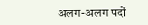अलग-अलग पदों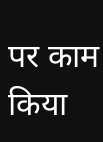पर काम किया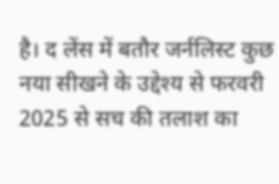है। द लेंस में बतौर जर्नलिस्ट कुछ नया सीखने के उद्देश्य से फरवरी 2025 से सच की तलाश का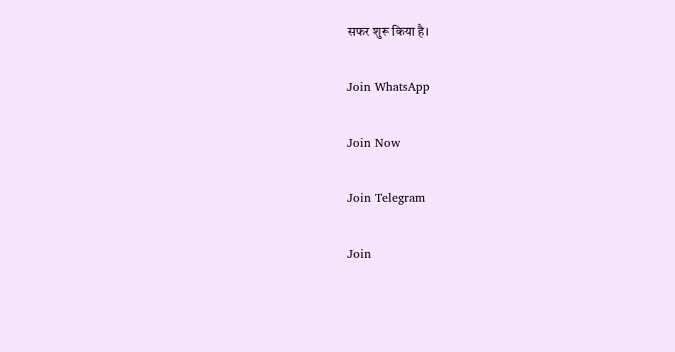सफर शुरू किया है।

Join WhatsApp

Join Now

Join Telegram

Join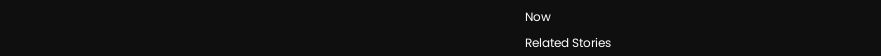Now

Related Stories